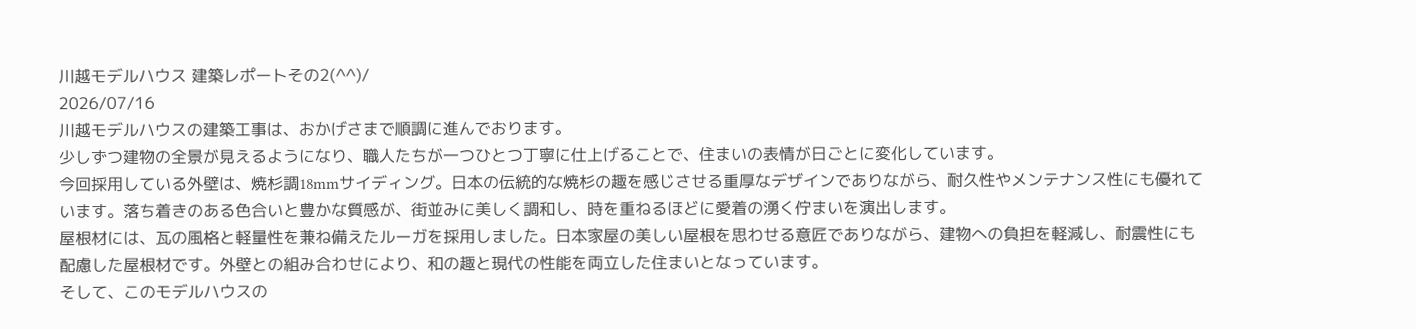川越モデルハウス 建築レポートその2(^^)/
2026/07/16
川越モデルハウスの建築工事は、おかげさまで順調に進んでおります。
少しずつ建物の全景が見えるようになり、職人たちが一つひとつ丁寧に仕上げることで、住まいの表情が日ごとに変化しています。
今回採用している外壁は、焼杉調18mmサイディング。日本の伝統的な焼杉の趣を感じさせる重厚なデザインでありながら、耐久性やメンテナンス性にも優れています。落ち着きのある色合いと豊かな質感が、街並みに美しく調和し、時を重ねるほどに愛着の湧く佇まいを演出します。
屋根材には、瓦の風格と軽量性を兼ね備えたルーガを採用しました。日本家屋の美しい屋根を思わせる意匠でありながら、建物への負担を軽減し、耐震性にも配慮した屋根材です。外壁との組み合わせにより、和の趣と現代の性能を両立した住まいとなっています。
そして、このモデルハウスの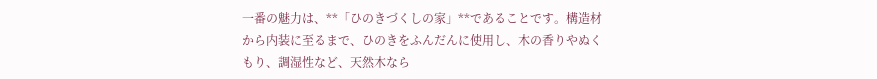一番の魅力は、**「ひのきづくしの家」**であることです。構造材から内装に至るまで、ひのきをふんだんに使用し、木の香りやぬくもり、調湿性など、天然木なら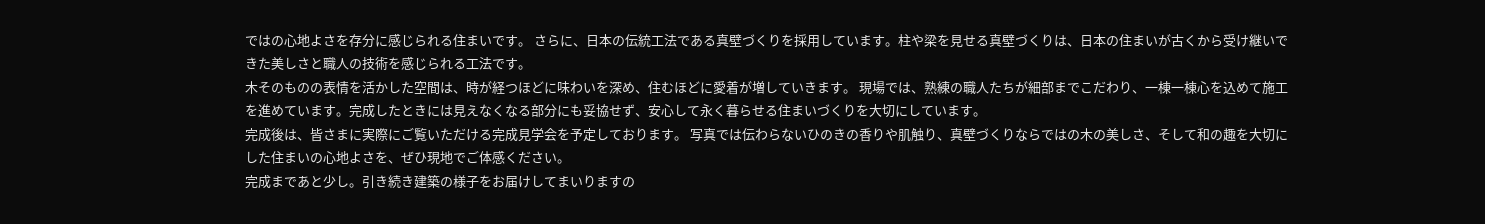ではの心地よさを存分に感じられる住まいです。 さらに、日本の伝統工法である真壁づくりを採用しています。柱や梁を見せる真壁づくりは、日本の住まいが古くから受け継いできた美しさと職人の技術を感じられる工法です。
木そのものの表情を活かした空間は、時が経つほどに味わいを深め、住むほどに愛着が増していきます。 現場では、熟練の職人たちが細部までこだわり、一棟一棟心を込めて施工を進めています。完成したときには見えなくなる部分にも妥協せず、安心して永く暮らせる住まいづくりを大切にしています。
完成後は、皆さまに実際にご覧いただける完成見学会を予定しております。 写真では伝わらないひのきの香りや肌触り、真壁づくりならではの木の美しさ、そして和の趣を大切にした住まいの心地よさを、ぜひ現地でご体感ください。
完成まであと少し。引き続き建築の様子をお届けしてまいりますの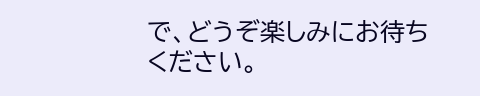で、どうぞ楽しみにお待ちください。